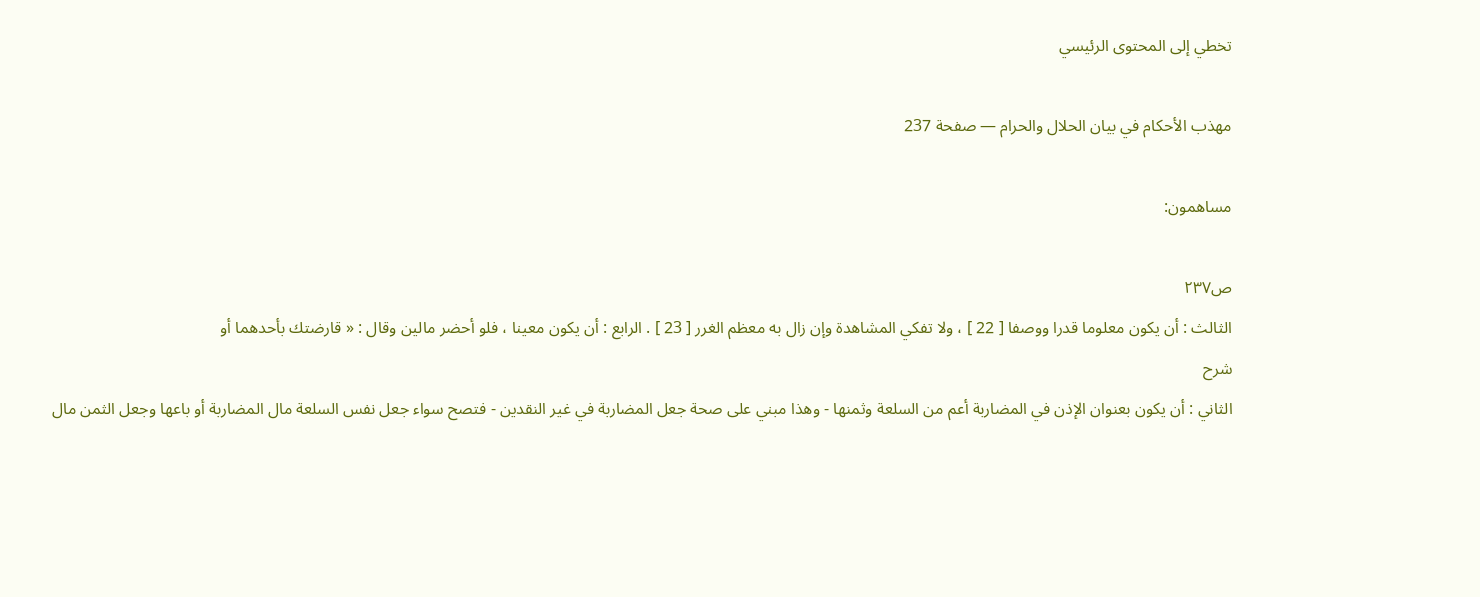تخطي إلى المحتوى الرئيسي

مهذب الأحكام في بيان الحلال والحرام — صفحة 237

مساهمون:

ص٢٣٧
الثالث : أن يكون معلوما قدرا ووصفا [ 22 ] ، ولا تفكي المشاهدة وإن زال به معظم الغرر [ 23 ] . الرابع : أن يكون معينا ، فلو أحضر مالين وقال : « قارضتك بأحدهما أو
شرح
الثاني : أن يكون بعنوان الإذن في المضاربة أعم من السلعة وثمنها - وهذا مبني على صحة جعل المضاربة في غير النقدين - فتصح سواء جعل نفس السلعة مال المضاربة أو باعها وجعل الثمن مال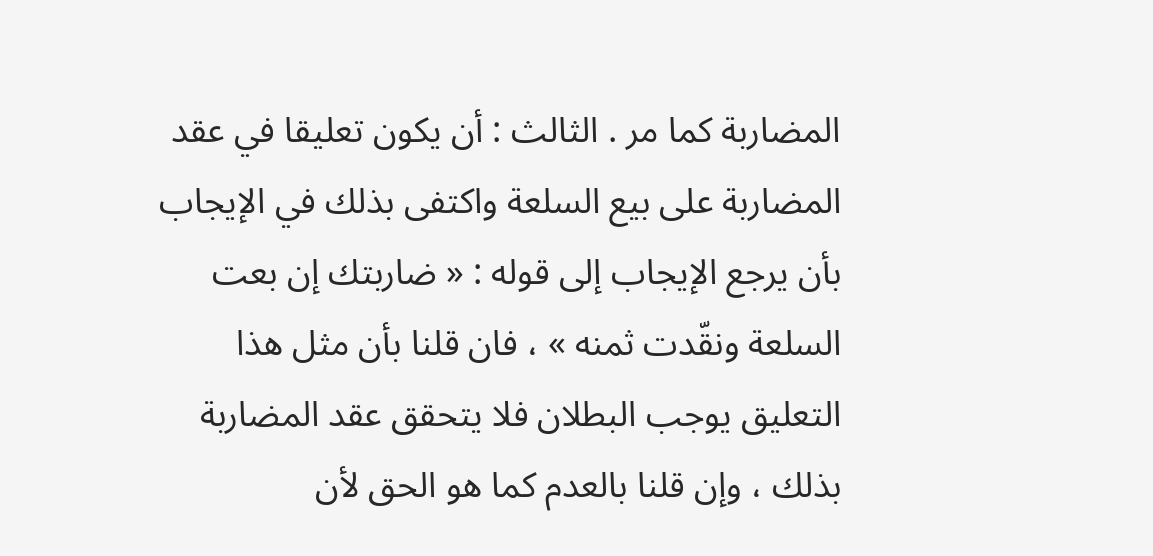المضاربة كما مر . الثالث : أن يكون تعليقا في عقد المضاربة على بيع السلعة واكتفى بذلك في الإيجاب بأن يرجع الإيجاب إلى قوله : « ضاربتك إن بعت السلعة ونقّدت ثمنه » ، فان قلنا بأن مثل هذا التعليق يوجب البطلان فلا يتحقق عقد المضاربة بذلك ، وإن قلنا بالعدم كما هو الحق لأن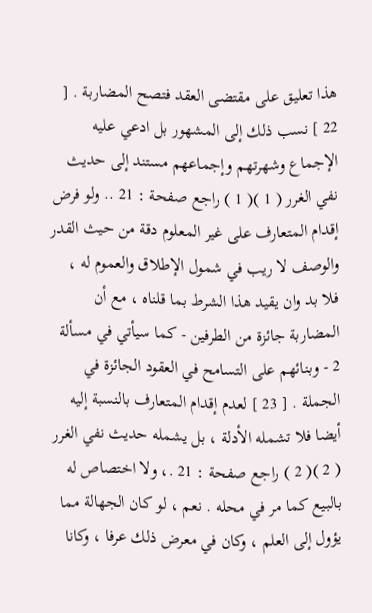هذا تعليق على مقتضى العقد فتصح المضاربة . [ 22 ] نسب ذلك إلى المشهور بل ادعي عليه الإجماع وشهرتهم وإجماعهم مستند إلى حديث نفي الغرر ( 1 )( 1 ) راجع صفحة : 21 .. ولو فرض إقدام المتعارف على غير المعلوم دقة من حيث القدر والوصف لا ريب في شمول الإطلاق والعموم له ، فلا بد وان يقيد هذا الشرط بما قلناه ، مع أن المضاربة جائزة من الطرفين - كما سيأتي في مسألة 2 - وبنائهم على التسامح في العقود الجائزة في الجملة . [ 23 ] لعدم إقدام المتعارف بالنسبة إليه أيضا فلا تشمله الأدلة ، بل يشمله حديث نفي الغرر ( 2 )( 2 ) راجع صفحة : 21 .، ولا اختصاص له بالبيع كما مر في محله . نعم ، لو كان الجهالة مما يؤول إلى العلم ، وكان في معرض ذلك عرفا ، وكانا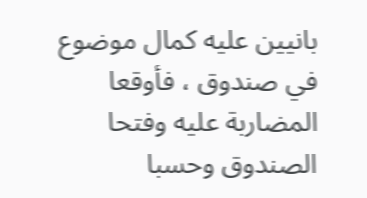بانيين عليه كمال موضوع في صندوق ، فأوقعا المضاربة عليه وفتحا الصندوق وحسبا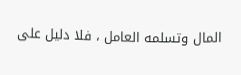المال وتسلمه العامل ، فلا دليل على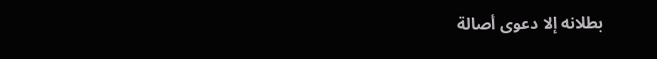بطلانه إلا دعوى أصالة